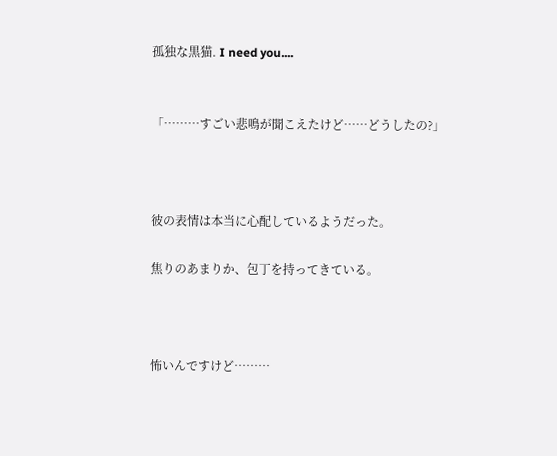孤独な黒猫. I need you....


「………すごい悲鳴が聞こえたけど……どうしたの?」



彼の表情は本当に心配しているようだった。

焦りのあまりか、包丁を持ってきている。



怖いんですけど………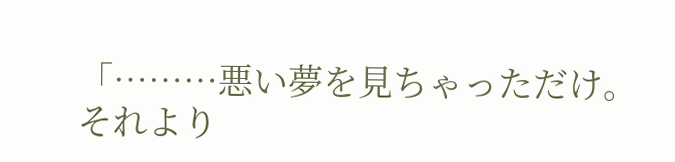「………悪い夢を見ちゃっただけ。
それより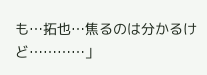も…拓也…焦るのは分かるけど…………」